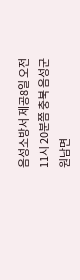음성소방서 제공8일 오전 11시 20분쯤 충북 음성군 원남면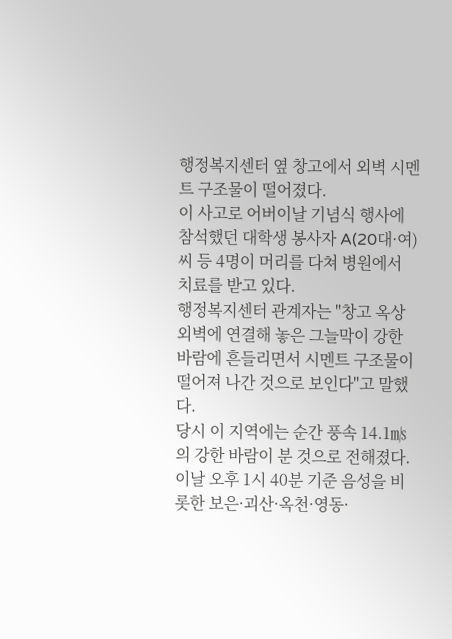행정복지센터 옆 창고에서 외벽 시멘트 구조물이 떨어졌다.
이 사고로 어버이날 기념식 행사에 참석했던 대학생 봉사자 A(20대·여)씨 등 4명이 머리를 다쳐 병원에서 치료를 받고 있다.
행정복지센터 관계자는 "창고 옥상 외벽에 연결해 놓은 그늘막이 강한 바람에 흔들리면서 시멘트 구조물이 떨어져 나간 것으로 보인다"고 말했다.
당시 이 지역에는 순간 풍속 14.1㎧의 강한 바람이 분 것으로 전해졌다.
이날 오후 1시 40분 기준 음성을 비롯한 보은·괴산·옥천·영동·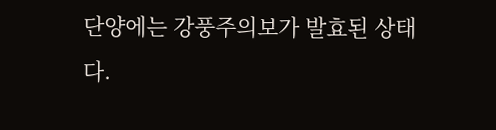단양에는 강풍주의보가 발효된 상태다.